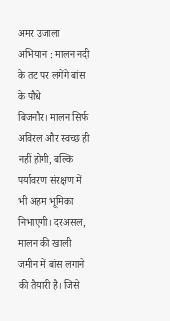अमर उजाला अभियान : मालन नदी के तट पर लगेंगे बांस के पौधे
बिजनौर। मालन सिर्फ अविरल और स्वच्छ ही नहीं होगी, बल्कि पर्यावरण संरक्षण में भी अहम भूमिका निभाएगी। दरअसल, मालन की खाली जमीन में बांस लगाने की तैयारी है। जिसे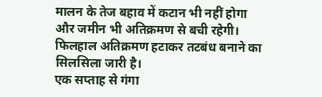मालन के तेज बहाव में कटान भी नहीं होगा और जमीन भी अतिक्रमण से बची रहेगी। फिलहाल अतिक्रमण हटाकर तटबंध बनाने का सिलसिला जारी है।
एक सप्ताह से गंगा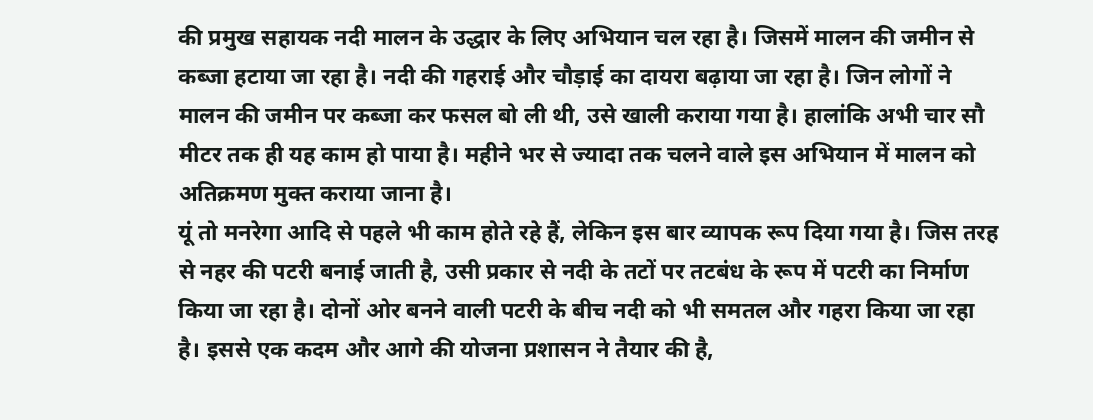की प्रमुख सहायक नदी मालन के उद्धार के लिए अभियान चल रहा है। जिसमें मालन की जमीन से कब्जा हटाया जा रहा है। नदी की गहराई और चौड़ाई का दायरा बढ़ाया जा रहा है। जिन लोगों ने मालन की जमीन पर कब्जा कर फसल बो ली थी, उसे खाली कराया गया है। हालांकि अभी चार सौ मीटर तक ही यह काम हो पाया है। महीने भर से ज्यादा तक चलने वाले इस अभियान में मालन को अतिक्रमण मुक्त कराया जाना है।
यूं तो मनरेगा आदि से पहले भी काम होते रहे हैं, लेकिन इस बार व्यापक रूप दिया गया है। जिस तरह से नहर की पटरी बनाई जाती है, उसी प्रकार से नदी के तटों पर तटबंध के रूप में पटरी का निर्माण किया जा रहा है। दोनों ओर बनने वाली पटरी के बीच नदी को भी समतल और गहरा किया जा रहा है। इससे एक कदम और आगे की योजना प्रशासन ने तैयार की है,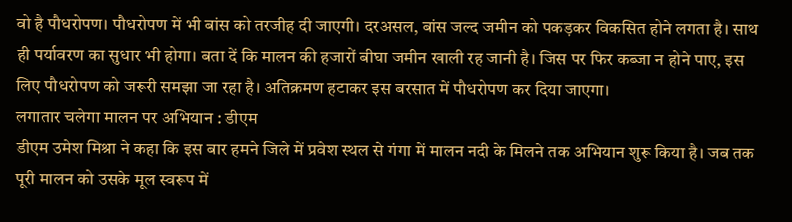वो है पौधरोपण। पौधरोपण में भी बांस को तरजीह दी जाएगी। दरअसल, बांस जल्द जमीन को पकड़कर विकसित होने लगता है। साथ ही पर्यावरण का सुधार भी होगा। बता दें कि मालन की हजारों बीघा जमीन खाली रह जानी है। जिस पर फिर कब्जा न होने पाए, इस लिए पौधरोपण को जरूरी समझा जा रहा है। अतिक्रमण हटाकर इस बरसात में पौधरोपण कर दिया जाएगा।
लगातार चलेगा मालन पर अभियान : डीएम
डीएम उमेश मिश्रा ने कहा कि इस बार हमने जिले में प्रवेश स्थल से गंगा में मालन नदी के मिलने तक अभियान शुरू किया है। जब तक पूरी मालन को उसके मूल स्वरूप में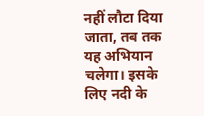नहीं लौटा दिया जाता, तब तक यह अभियान चलेगा। इसके लिए नदी के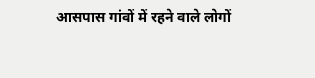आसपास गांवों में रहने वाले लोगों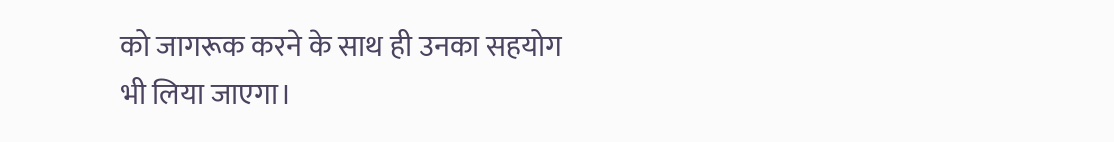को जागरूक करने के साथ ही उनका सहयोग भी लिया जाएगा।